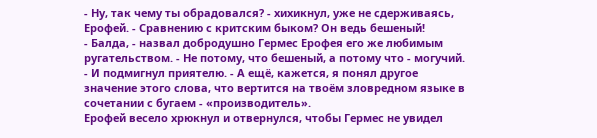- Ну, так чему ты обрадовался? - хихикнул, уже не сдерживаясь, Ерофей. - Сравнению с критским быком? Он ведь бешеный!
- Балда, - назвал добродушно Гермес Ерофея его же любимым ругательством. - Не потому, что бешеный, а потому что - могучий. - И подмигнул приятелю. - А ещё, кажется, я понял другое значение этого слова, что вертится на твоём зловредном языке в сочетании с бугаем - «производитель».
Ерофей весело хрюкнул и отвернулся, чтобы Гермес не увидел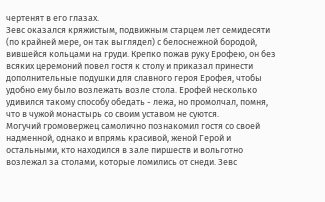чертенят в его глазах.
Зевс оказался кряжистым, подвижным старцем лет семидесяти (по крайней мере, он так выглядел) с белоснежной бородой, вившейся кольцами на груди. Крепко пожав руку Ерофею, он без всяких церемоний повел гостя к столу и приказал принести дополнительные подушки для славного героя Ерофея, чтобы удобно ему было возлежать возле стола. Ерофей несколько удивился такому способу обедать - лежа, но промолчал, помня, что в чужой монастырь со своим уставом не суются.
Могучий громовержец самолично познакомил гостя со своей надменной, однако и впрямь красивой, женой Герой и остальными, кто находился в зале пиршеств и вольготно возлежал за столами, которые ломились от снеди. Зевс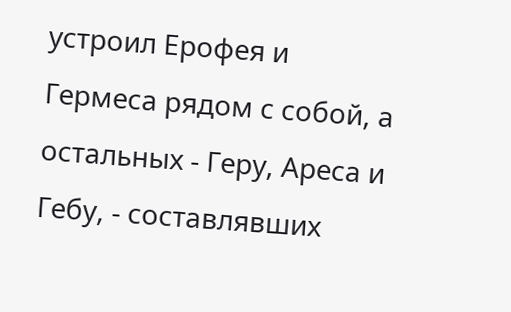устроил Ерофея и Гермеса рядом с собой, а остальных - Геру, Ареса и Гебу, - составлявших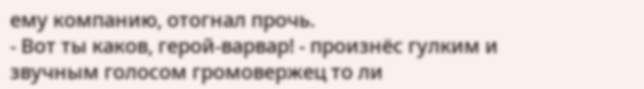ему компанию, отогнал прочь.
- Вот ты каков, герой-варвар! - произнёс гулким и звучным голосом громовержец то ли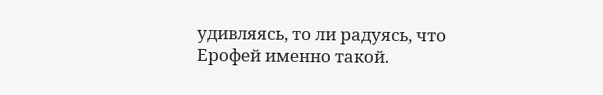удивляясь, то ли радуясь, что Ерофей именно такой.